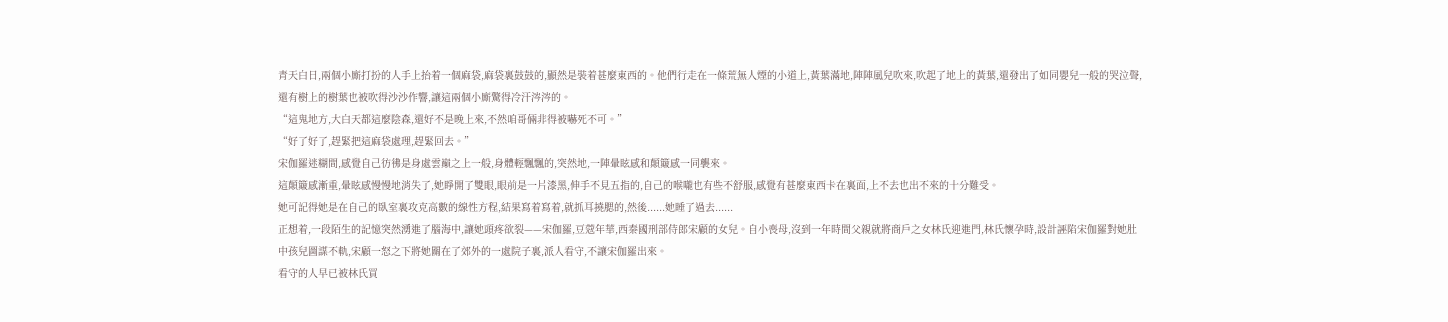青天白日,兩個小廝打扮的人手上抬着一個麻袋,麻袋裏鼓鼓的,顯然是裝着甚麼東西的。他們行走在一條荒無人煙的小道上,黃葉滿地,陣陣風兒吹來,吹起了地上的黃葉,還發出了如同嬰兒一般的哭泣聲,還有樹上的樹葉也被吹得沙沙作響,讓這兩個小廝驚得冷汗涔涔的。
“這鬼地方,大白天都這麼陰森,還好不是晚上來,不然咱哥倆非得被嚇死不可。”
“好了好了,趕緊把這麻袋處理,趕緊回去。”
宋伽羅迷糊間,感覺自己彷彿是身處雲巔之上一般,身體輕飄飄的,突然地,一陣暈眩感和顛簸感一同襲來。
這顛簸感漸重,暈眩感慢慢地消失了,她睜開了雙眼,眼前是一片漆黑,伸手不見五指的,自己的喉嚨也有些不舒服,感覺有甚麼東西卡在裏面,上不去也出不來的十分難受。
她可記得她是在自己的臥室裏攻克高數的線性方程,結果寫着寫着,就抓耳撓腮的,然後......她睡了過去......
正想着,一段陌生的記憶突然湧進了腦海中,讓她頭疼欲裂——宋伽羅,豆蔻年華,西秦國刑部侍郎宋顧的女兒。自小喪母,沒到一年時間父親就將商戶之女林氏迎進門,林氏懷孕時,設計誣陷宋伽羅對她肚中孩兒圖謀不軌,宋顧一怒之下將她關在了郊外的一處院子裏,派人看守,不讓宋伽羅出來。
看守的人早已被林氏買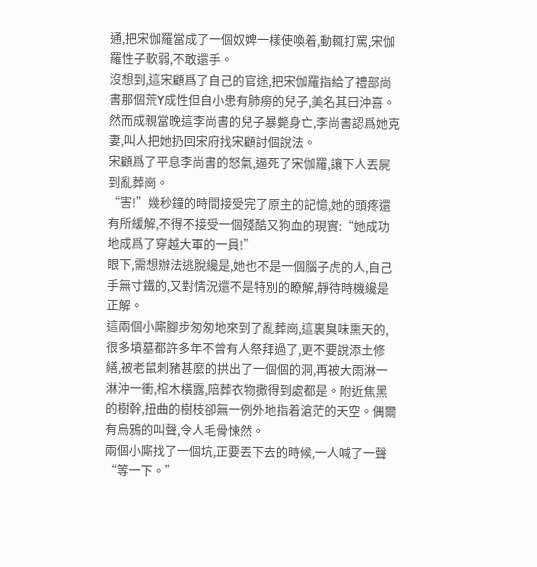通,把宋伽羅當成了一個奴婢一樣使喚着,動輒打罵,宋伽羅性子軟弱,不敢還手。
沒想到,這宋顧爲了自己的官途,把宋伽羅指給了禮部尚書那個荒Y成性但自小患有肺癆的兒子,美名其曰沖喜。然而成親當晚這李尚書的兒子暴斃身亡,李尚書認爲她克妻,叫人把她扔回宋府找宋顧討個說法。
宋顧爲了平息李尚書的怒氣,逼死了宋伽羅,讓下人丟屍到亂葬崗。
“害!”幾秒鐘的時間接受完了原主的記憶,她的頭疼還有所緩解,不得不接受一個殘酷又狗血的現實:“她成功地成爲了穿越大軍的一員!”
眼下,需想辦法逃脫纔是,她也不是一個腦子虎的人,自己手無寸鐵的,又對情況還不是特別的瞭解,靜待時機纔是正解。
這兩個小廝腳步匆匆地來到了亂葬崗,這裏臭味熏天的,很多墳墓都許多年不曾有人祭拜過了,更不要說添土修繕,被老鼠刺豬甚麼的拱出了一個個的洞,再被大雨淋一淋沖一衝,棺木橫露,陪葬衣物撒得到處都是。附近焦黑的樹幹,扭曲的樹枝卻無一例外地指着滄茫的天空。偶爾有烏鴉的叫聲,令人毛骨悚然。
兩個小廝找了一個坑,正要丟下去的時候,一人喊了一聲“等一下。”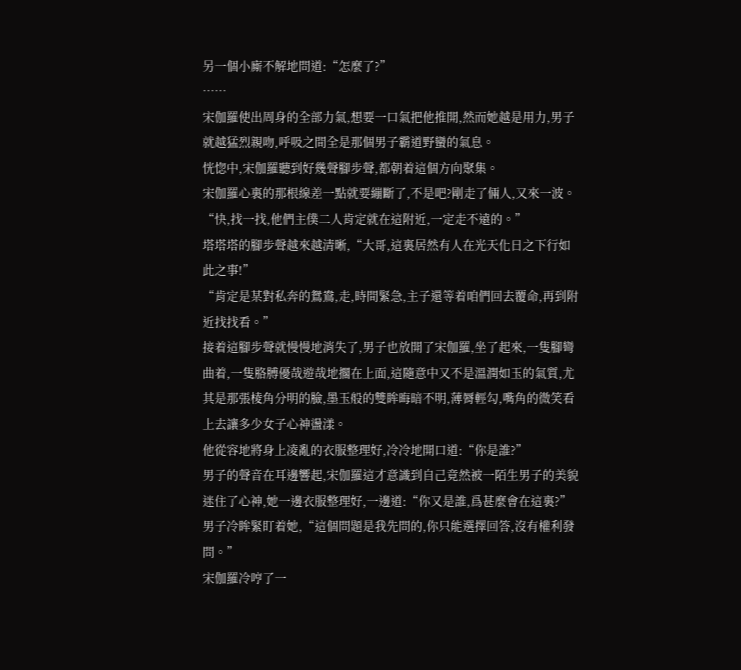另一個小廝不解地問道:“怎麼了?”
……
宋伽羅使出周身的全部力氣,想要一口氣把他推開,然而她越是用力,男子就越猛烈親吻,呼吸之間全是那個男子霸道野蠻的氣息。
恍惚中,宋伽羅聽到好幾聲腳步聲,都朝着這個方向聚集。
宋伽羅心裏的那根線差一點就要繃斷了,不是吧?剛走了倆人,又來一波。
“快,找一找,他們主僕二人肯定就在這附近,一定走不遠的。”
塔塔塔的腳步聲越來越清晰,“大哥,這裏居然有人在光天化日之下行如此之事!”
“肯定是某對私奔的鴛鴦,走,時間緊急,主子還等着咱們回去覆命,再到附近找找看。”
接着這腳步聲就慢慢地消失了,男子也放開了宋伽羅,坐了起來,一隻腳彎曲着,一隻胳膊優哉遊哉地擱在上面,這隨意中又不是溫潤如玉的氣質,尤其是那張棱角分明的臉,墨玉般的雙眸晦暗不明,薄脣輕勾,嘴角的微笑看上去讓多少女子心神盪漾。
他從容地將身上凌亂的衣服整理好,冷冷地開口道:“你是誰?”
男子的聲音在耳邊響起,宋伽羅這才意識到自己竟然被一陌生男子的美貌迷住了心神,她一邊衣服整理好,一邊道:“你又是誰,爲甚麼會在這裏?”
男子冷眸緊盯着她,“這個問題是我先問的,你只能選擇回答,沒有權利發問。”
宋伽羅冷哼了一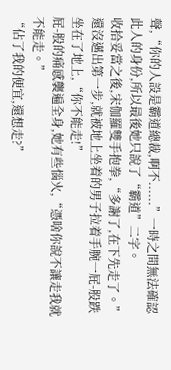聲,“你的人設是霸道總裁,啊不......”一時之間無法確認此人的身份,所以最後她只說了“霸道”二字。
收拾妥當之後,宋伽羅雙手抱拳,“多謝了,在下先走了。”
還沒邁出第一步,就被地上坐着的男子拉着手腕一屁-股跌坐在了地上,“你不能走!”
屁-股的痛感襲遍全身,她有些惱火,“憑啥你說不讓走我就不能走。”
“佔了我的便宜,還想走?”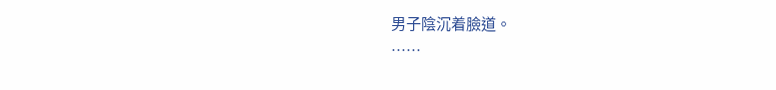男子陰沉着臉道。
……